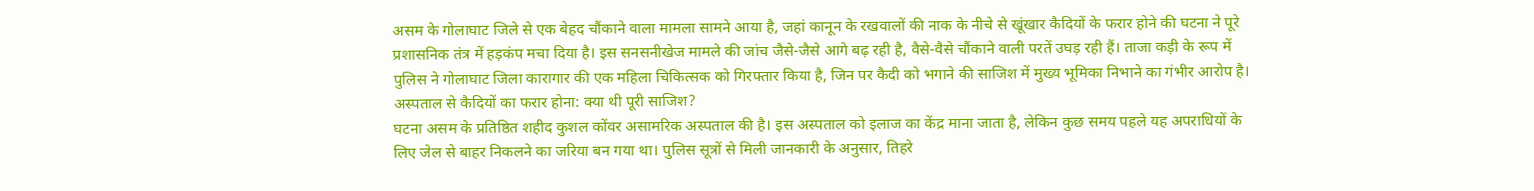असम के गोलाघाट जिले से एक बेहद चौंकाने वाला मामला सामने आया है, जहां कानून के रखवालों की नाक के नीचे से खूंखार कैदियों के फरार होने की घटना ने पूरे प्रशासनिक तंत्र में हड़कंप मचा दिया है। इस सनसनीखेज मामले की जांच जैसे-जैसे आगे बढ़ रही है, वैसे-वैसे चौंकाने वाली परतें उघड़ रही हैं। ताजा कड़ी के रूप में पुलिस ने गोलाघाट जिला कारागार की एक महिला चिकित्सक को गिरफ्तार किया है, जिन पर कैदी को भगाने की साजिश में मुख्य भूमिका निभाने का गंभीर आरोप है।
अस्पताल से कैदियों का फरार होना: क्या थी पूरी साजिश?
घटना असम के प्रतिष्ठित शहीद कुशल कोंवर असामरिक अस्पताल की है। इस अस्पताल को इलाज का केंद्र माना जाता है, लेकिन कुछ समय पहले यह अपराधियों के लिए जेल से बाहर निकलने का जरिया बन गया था। पुलिस सूत्रों से मिली जानकारी के अनुसार, तिहरे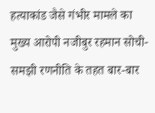हत्याकांड जैसे गंभीर मामले का मुख्य आरोपी नजीबुर रहमान सोची-समझी रणनीति के तहत बार-बार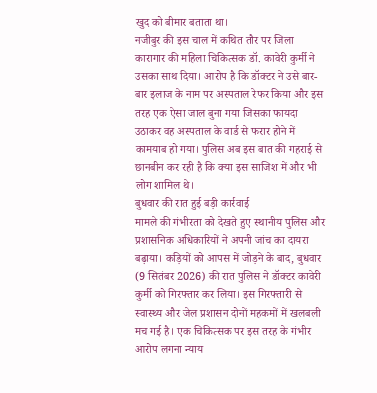खुद को बीमार बताता था।
नजीबुर की इस चाल में कथित तौर पर जिला कारागार की महिला चिकित्सक डॉ. कावेरी कुर्मी ने उसका साथ दिया। आरोप है कि डॉक्टर ने उसे बार-बार इलाज के नाम पर अस्पताल रेफर किया और इस तरह एक ऐसा जाल बुना गया जिसका फायदा उठाकर वह अस्पताल के वार्ड से फरार होने में कामयाब हो गया। पुलिस अब इस बात की गहराई से छानबीन कर रही है कि क्या इस साजिश में और भी लोग शामिल थे।
बुधवार की रात हुई बड़ी कार्रवाई
मामले की गंभीरता को देखते हुए स्थानीय पुलिस और प्रशासनिक अधिकारियों ने अपनी जांच का दायरा बढ़ाया। कड़ियों को आपस में जोड़ने के बाद, बुधवार (9 सितंबर 2026) की रात पुलिस ने डॉक्टर कावेरी कुर्मी को गिरफ्तार कर लिया। इस गिरफ्तारी से स्वास्थ्य और जेल प्रशासन दोनों महकमों में खलबली मच गई है। एक चिकित्सक पर इस तरह के गंभीर आरोप लगना न्याय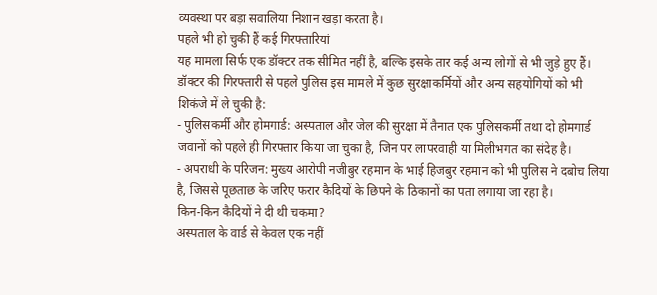व्यवस्था पर बड़ा सवालिया निशान खड़ा करता है।
पहले भी हो चुकी हैं कई गिरफ्तारियां
यह मामला सिर्फ एक डॉक्टर तक सीमित नहीं है, बल्कि इसके तार कई अन्य लोगों से भी जुड़े हुए हैं। डॉक्टर की गिरफ्तारी से पहले पुलिस इस मामले में कुछ सुरक्षाकर्मियों और अन्य सहयोगियों को भी शिकंजे में ले चुकी है:
- पुलिसकर्मी और होमगार्ड: अस्पताल और जेल की सुरक्षा में तैनात एक पुलिसकर्मी तथा दो होमगार्ड जवानों को पहले ही गिरफ्तार किया जा चुका है, जिन पर लापरवाही या मिलीभगत का संदेह है।
- अपराधी के परिजन: मुख्य आरोपी नजीबुर रहमान के भाई हिजबुर रहमान को भी पुलिस ने दबोच लिया है, जिससे पूछताछ के जरिए फरार कैदियों के छिपने के ठिकानों का पता लगाया जा रहा है।
किन-किन कैदियों ने दी थी चकमा?
अस्पताल के वार्ड से केवल एक नहीं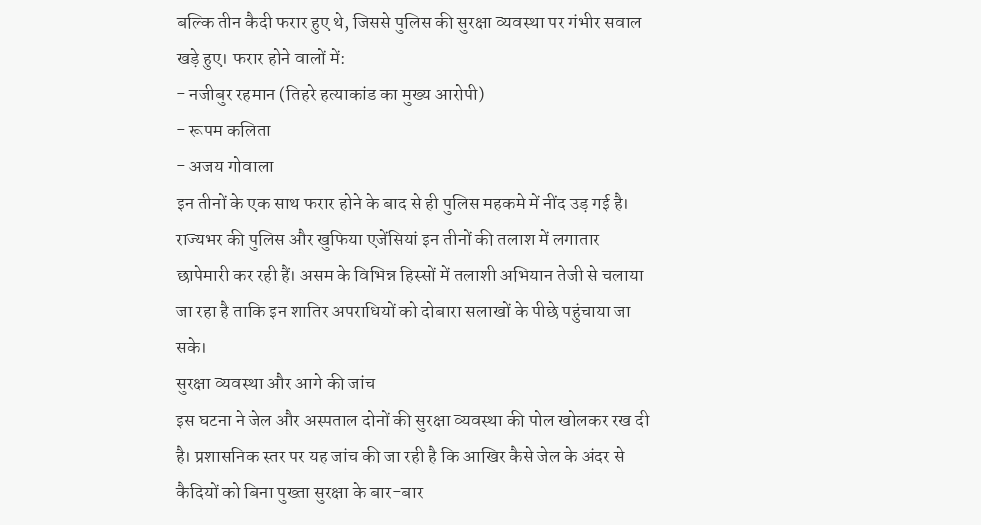बल्कि तीन कैदी फरार हुए थे, जिससे पुलिस की सुरक्षा व्यवस्था पर गंभीर सवाल खड़े हुए। फरार होने वालों में:
- नजीबुर रहमान (तिहरे हत्याकांड का मुख्य आरोपी)
- रूपम कलिता
- अजय गोवाला
इन तीनों के एक साथ फरार होने के बाद से ही पुलिस महकमे में नींद उड़ गई है। राज्यभर की पुलिस और खुफिया एजेंसियां इन तीनों की तलाश में लगातार छापेमारी कर रही हैं। असम के विभिन्न हिस्सों में तलाशी अभियान तेजी से चलाया जा रहा है ताकि इन शातिर अपराधियों को दोबारा सलाखों के पीछे पहुंचाया जा सके।
सुरक्षा व्यवस्था और आगे की जांच
इस घटना ने जेल और अस्पताल दोनों की सुरक्षा व्यवस्था की पोल खोलकर रख दी है। प्रशासनिक स्तर पर यह जांच की जा रही है कि आखिर कैसे जेल के अंदर से कैदियों को बिना पुख्ता सुरक्षा के बार-बार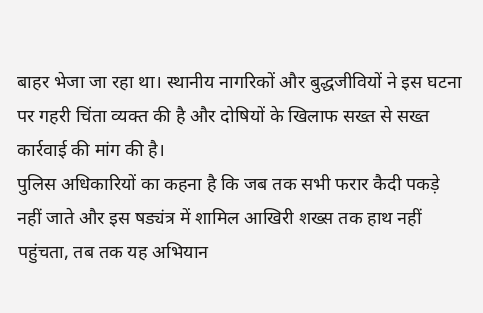बाहर भेजा जा रहा था। स्थानीय नागरिकों और बुद्धजीवियों ने इस घटना पर गहरी चिंता व्यक्त की है और दोषियों के खिलाफ सख्त से सख्त कार्रवाई की मांग की है।
पुलिस अधिकारियों का कहना है कि जब तक सभी फरार कैदी पकड़े नहीं जाते और इस षड्यंत्र में शामिल आखिरी शख्स तक हाथ नहीं पहुंचता, तब तक यह अभियान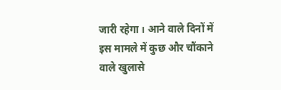जारी रहेगा। आने वाले दिनों में इस मामले में कुछ और चौंकाने वाले खुलासे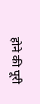होने की पूरी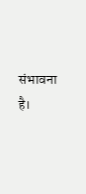संभावना है।